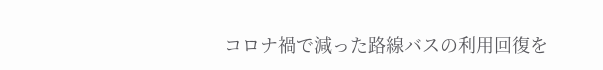コロナ禍で減った路線バスの利用回復を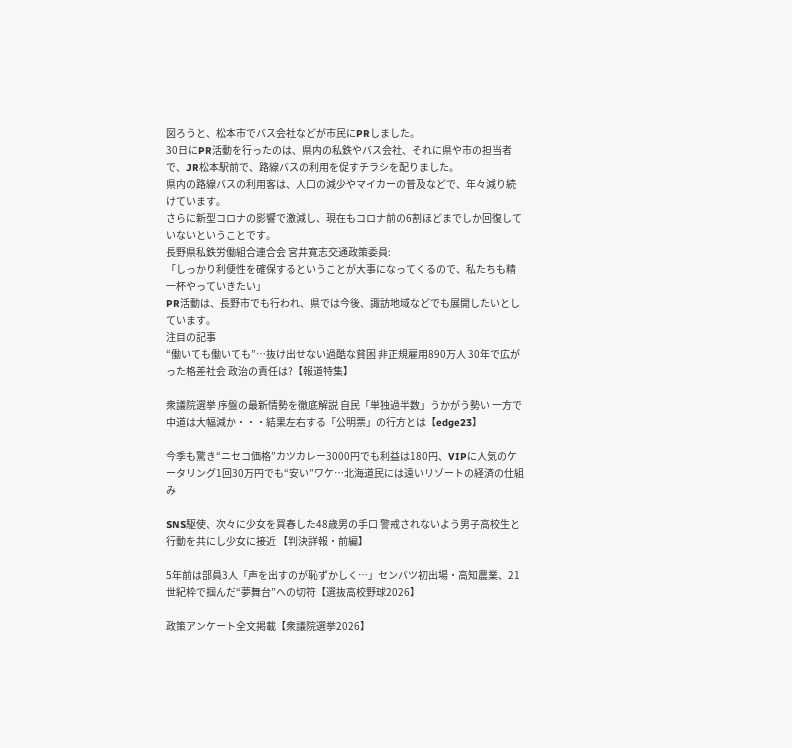図ろうと、松本市でバス会社などが市民にPRしました。
30日にPR活動を行ったのは、県内の私鉄やバス会社、それに県や市の担当者で、JR松本駅前で、路線バスの利用を促すチラシを配りました。
県内の路線バスの利用客は、人口の減少やマイカーの普及などで、年々減り続けています。
さらに新型コロナの影響で激減し、現在もコロナ前の6割ほどまでしか回復していないということです。
長野県私鉄労働組合連合会 宮井寛志交通政策委員:
「しっかり利便性を確保するということが大事になってくるので、私たちも精一杯やっていきたい」
PR活動は、長野市でも行われ、県では今後、諏訪地域などでも展開したいとしています。
注目の記事
“働いても働いても”…抜け出せない過酷な貧困 非正規雇用890万人 30年で広がった格差社会 政治の責任は?【報道特集】

衆議院選挙 序盤の最新情勢を徹底解説 自民「単独過半数」うかがう勢い 一方で中道は大幅減か・・・結果左右する「公明票」の行方とは【edge23】

今季も驚き“ニセコ価格”カツカレー3000円でも利益は180円、VIPに人気のケータリング1回30万円でも“安い”ワケ…北海道民には遠いリゾートの経済の仕組み

SNS駆使、次々に少女を買春した48歳男の手口 警戒されないよう男子高校生と行動を共にし少女に接近 【判決詳報・前編】

5年前は部員3人「声を出すのが恥ずかしく⋯」センバツ初出場・高知農業、21世紀枠で掴んだ“夢舞台”への切符【選抜高校野球2026】

政策アンケート全文掲載【衆議院選挙2026】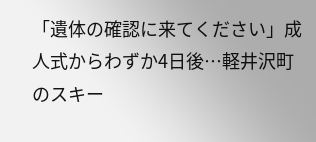「遺体の確認に来てください」成人式からわずか4日後…軽井沢町のスキー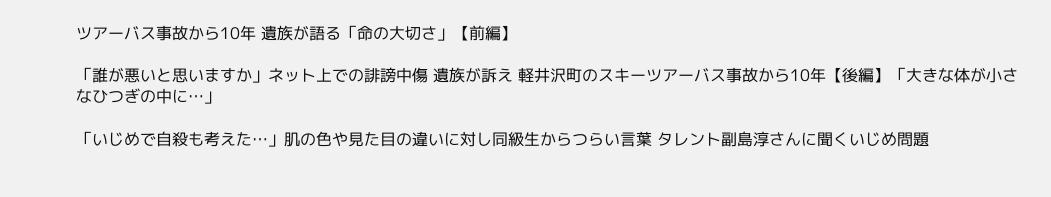ツアーバス事故から10年 遺族が語る「命の大切さ」【前編】

「誰が悪いと思いますか」ネット上での誹謗中傷 遺族が訴え 軽井沢町のスキーツアーバス事故から10年【後編】「大きな体が小さなひつぎの中に…」

「いじめで自殺も考えた…」肌の色や見た目の違いに対し同級生からつらい言葉 タレント副島淳さんに聞くいじめ問題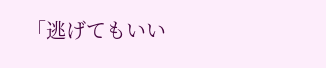「逃げてもいい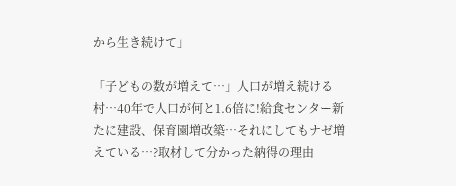から生き続けて」

「子どもの数が増えて…」人口が増え続ける村…40年で人口が何と1.6倍に!給食センター新たに建設、保育園増改築…それにしてもナゼ増えている…?取材して分かった納得の理由